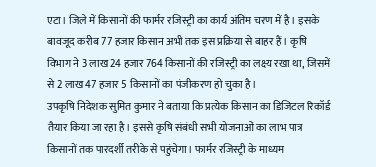एटा। जिले में किसानों की फार्मर रजिस्ट्री का कार्य अंतिम चरण में है। इसके बावजूद करीब 77 हजार किसान अभी तक इस प्रक्रिया से बाहर हैं। कृषि विभाग ने 3 लाख 24 हजार 764 किसानों की रजिस्ट्री का लक्ष्य रखा था, जिसमें से 2 लाख 47 हजार 5 किसानों का पंजीकरण हो चुका है।
उपकृषि निदेशक सुमित कुमार ने बताया कि प्रत्येक किसान का डिजिटल रिकॉर्ड तैयार किया जा रहा है। इससे कृषि संबंधी सभी योजनाओं का लाभ पात्र किसानों तक पारदर्शी तरीके से पहुंचेगा। फार्मर रजिस्ट्री के माध्यम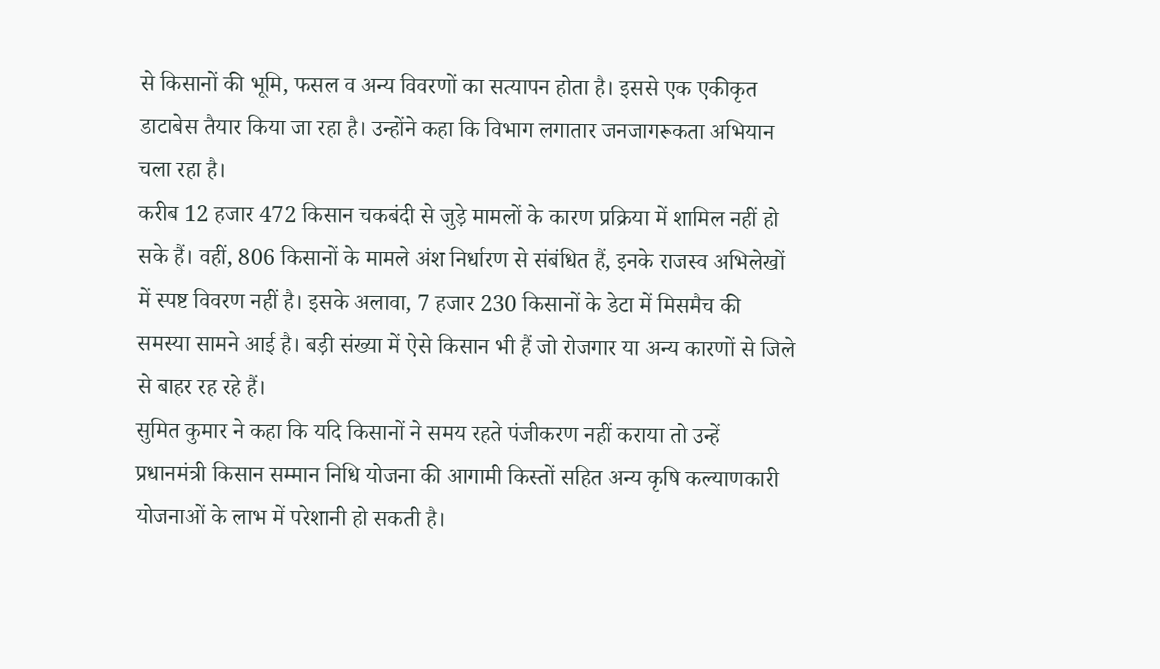से किसानों की भूमि, फसल व अन्य विवरणों का सत्यापन होता है। इससे एक एकीकृत डाटाबेस तैयार किया जा रहा है। उन्होंने कहा कि विभाग लगातार जनजागरूकता अभियान चला रहा है।
करीब 12 हजार 472 किसान चकबंदी से जुड़े मामलों के कारण प्रक्रिया में शामिल नहीं हो सके हैं। वहीं, 806 किसानों के मामले अंश निर्धारण से संबंधित हैं, इनके राजस्व अभिलेखों में स्पष्ट विवरण नहीं है। इसके अलावा, 7 हजार 230 किसानों के डेटा में मिसमैच की समस्या सामने आई है। बड़ी संख्या में ऐसे किसान भी हैं जो रोजगार या अन्य कारणों से जिले से बाहर रह रहे हैं।
सुमित कुमार ने कहा कि यदि किसानों ने समय रहते पंजीकरण नहीं कराया तो उन्हें प्रधानमंत्री किसान सम्मान निधि योजना की आगामी किस्तों सहित अन्य कृषि कल्याणकारी योजनाओं के लाभ में परेशानी हो सकती है।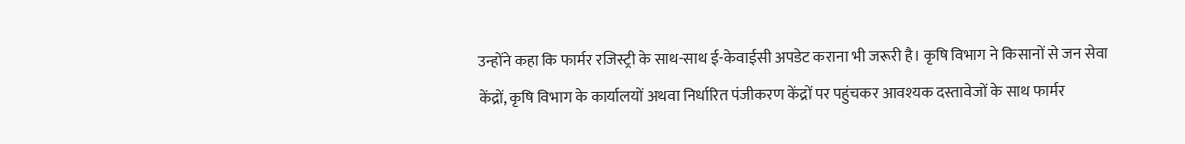उन्होंने कहा कि फार्मर रजिस्ट्री के साथ-साथ ई-केवाईसी अपडेट कराना भी जरूरी है। कृषि विभाग ने किसानों से जन सेवा केंद्रों, कृषि विभाग के कार्यालयों अथवा निर्धारित पंजीकरण केंद्रों पर पहुंचकर आवश्यक दस्तावेजों के साथ फार्मर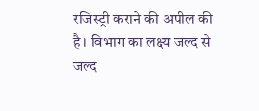रजिस्ट्री कराने की अपील की है। विभाग का लक्ष्य जल्द से जल्द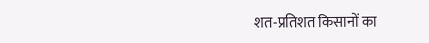शत-प्रतिशत किसानों का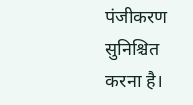पंजीकरण सुनिश्चित करना है।